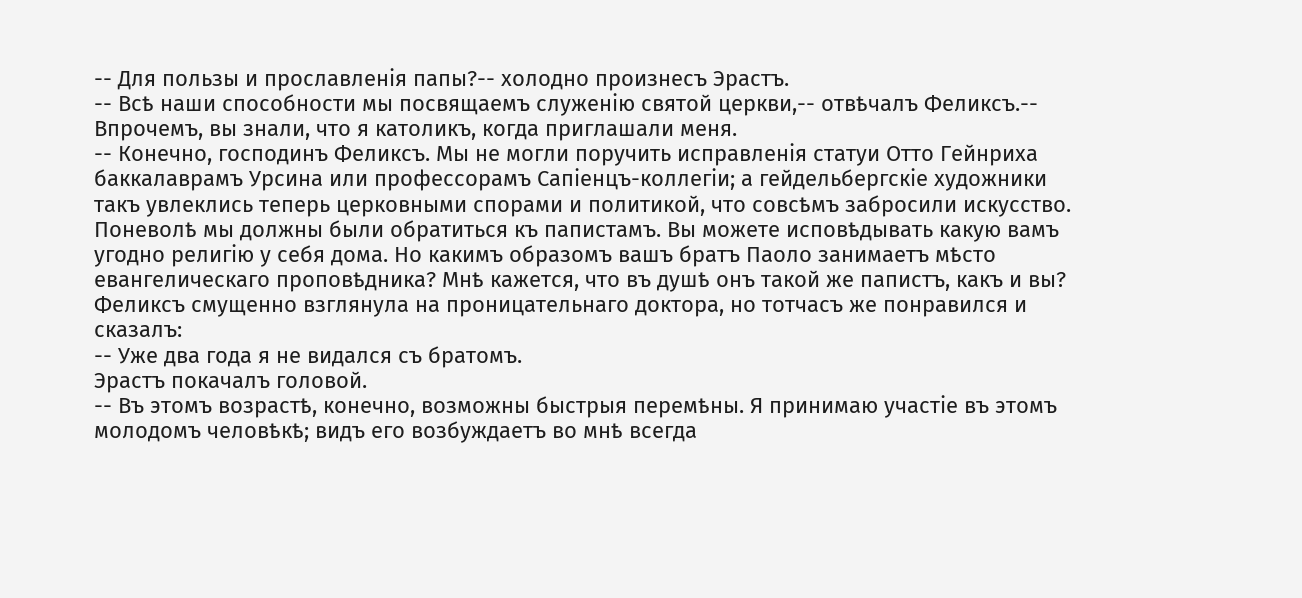-- Для пользы и прославленія папы?-- холодно произнесъ Эрастъ.
-- Всѣ наши способности мы посвящаемъ служенію святой церкви,-- отвѣчалъ Феликсъ.-- Впрочемъ, вы знали, что я католикъ, когда приглашали меня.
-- Конечно, господинъ Феликсъ. Мы не могли поручить исправленія статуи Отто Гейнриха баккалаврамъ Урсина или профессорамъ Сапіенцъ-коллегіи; а гейдельбергскіе художники такъ увлеклись теперь церковными спорами и политикой, что совсѣмъ забросили искусство. Поневолѣ мы должны были обратиться къ папистамъ. Вы можете исповѣдывать какую вамъ угодно религію у себя дома. Но какимъ образомъ вашъ братъ Паоло занимаетъ мѣсто евангелическаго проповѣдника? Мнѣ кажется, что въ душѣ онъ такой же папистъ, какъ и вы?
Феликсъ смущенно взглянула на проницательнаго доктора, но тотчасъ же понравился и сказалъ:
-- Уже два года я не видался съ братомъ.
Эрастъ покачалъ головой.
-- Въ этомъ возрастѣ, конечно, возможны быстрыя перемѣны. Я принимаю участіе въ этомъ молодомъ человѣкѣ; видъ его возбуждаетъ во мнѣ всегда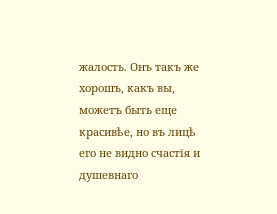жалость. Онъ такъ же хорошъ, какъ вы, можетъ быть еще красивѣе, но въ лицѣ его не видно счастія и душевнаго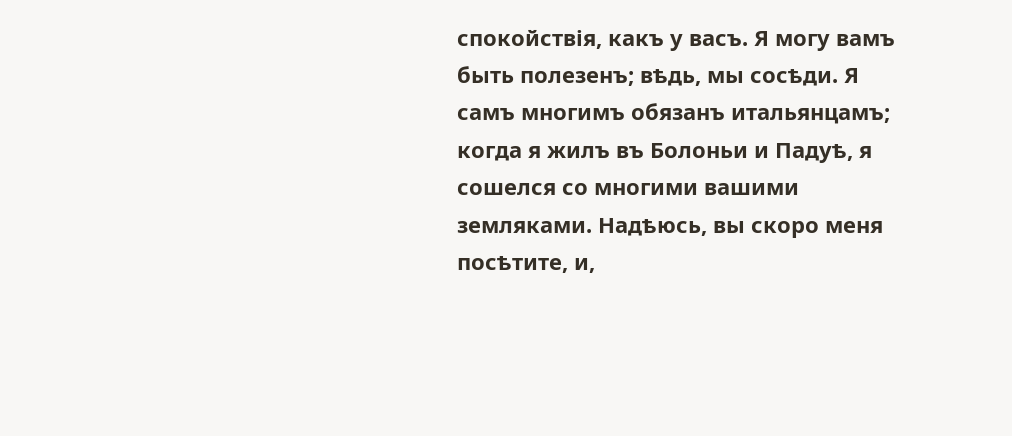спокойствія, какъ у васъ. Я могу вамъ быть полезенъ; вѣдь, мы сосѣди. Я самъ многимъ обязанъ итальянцамъ; когда я жилъ въ Болоньи и Падуѣ, я сошелся со многими вашими земляками. Надѣюсь, вы скоро меня посѣтите, и,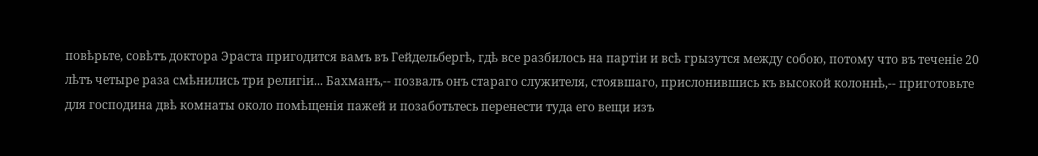повѣрьте, совѣтъ доктора Эраста пригодится вамъ въ Гейдельбергѣ, гдѣ все разбилось на партіи и всѣ грызутся между собою, потому что въ теченіе 20 лѣтъ четыре раза смѣнились три религіи... Бахманъ,-- позвалъ онъ стараго служителя, стоявшаго, прислонившись къ высокой колоннѣ,-- приготовьте для господина двѣ комнаты около помѣщенія пажей и позаботьтесь перенести туда его вещи изъ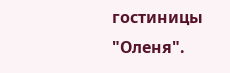гостиницы "Оленя".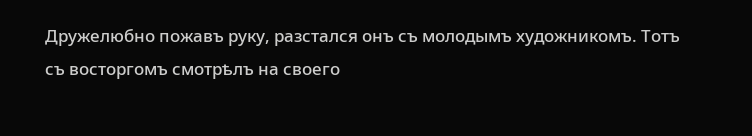Дружелюбно пожавъ руку, разстался онъ съ молодымъ художникомъ. Тотъ съ восторгомъ смотрѣлъ на своего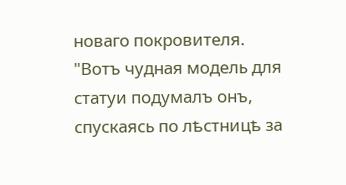новаго покровителя.
"Вотъ чудная модель для статуи подумалъ онъ, спускаясь по лѣстницѣ за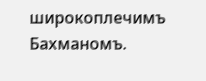широкоплечимъ Бахманомъ.